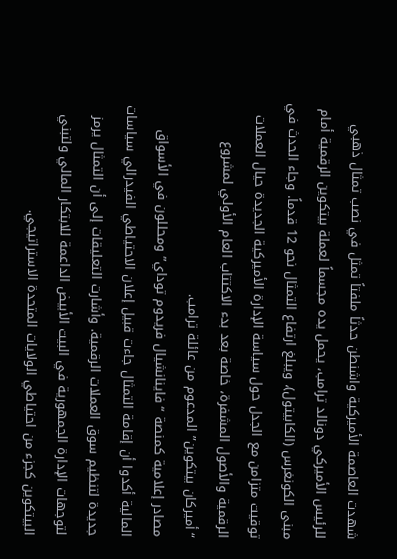شهدت العاصمة الأميركية واشنطن حدثاً ملفتاً تمثل في نصب تمثال ذهبي للرئيس الأميركي دونالد ترامب، يحمل يده مجسماً لعملة بيتكوين الرقمية أمام مبنى الكونغرس (الكابيتول)، ويبلغ ارتفاع التمثال نحو 12 قدماً. وجاء الحدث في توقيت متزامن مع الجدل حول سياسة الإدارة الأميركية الجديدة حيال العملات الرقمية والأصول المشفرة، خاصة بعد بدء الاكتتاب العام الأولي لمشروع “أميركان بيتكوين” المدعوم من عائلة ترامب.
مصادر إعلامية كمنصة “فاينانشيال فريدوم توداي” ومحللون في الأسواق المالية أكدوا أن إقامة التمثال جاءت قبيل إعلان الاحتياطي الفيدرالي سياسات جديدة لتنظيم سوق العملات الرقمية. وأشارت التعليقات إلى أن التمثال يرمز لتوجهات الإدارة الجمهورية في البيت الأبيض الداعمة للابتكار المالي ولتبني البيتكوين كجزء من احتياطي الولايات المتحدة الاستراتيجي.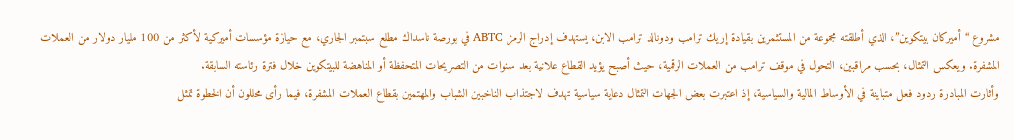مشروع “أميركان بيتكوين”، الذي أطلقته مجموعة من المستثمرين بقيادة إريك ترامب ودونالد ترامب الابن، يستهدف إدراج الرمز ABTC في بورصة ناسداك مطلع سبتمبر الجاري، مع حيازة مؤسسات أميركية لأكثر من 100 مليار دولار من العملات المشفرة. ويعكس التمثال، بحسب مراقبين، التحول في موقف ترامب من العملات الرقمية، حيث أصبح يؤيد القطاع علانية بعد سنوات من التصريحات المتحفظة أو المناهضة للبيتكوين خلال فترة رئاسته السابقة.
وأثارت المبادرة ردود فعل متباينة في الأوساط المالية والسياسية، إذ اعتبرت بعض الجهات التمثال دعاية سياسية تهدف لاجتذاب الناخبين الشباب والمهتمين بقطاع العملات المشفرة، فيما رأى محللون أن الخطوة تمثل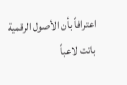اعترافاً بأن الأصول الرقمية باتت لاعباً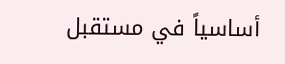أساسياً في مستقبل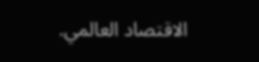الاقتصاد العالمي.